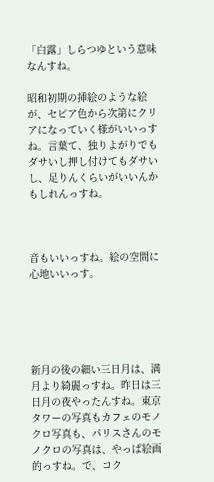「白露」しらつゆという意味なんすね。

昭和初期の挿絵のような絵が、セピア色から次第にクリアになっていく様がいいっすね。言葉て、独りよがりでもダサいし押し付けてもダサいし、足りんくらいがいいんかもしれんっすね。



音もいいっすね。絵の空間に心地いいっす。





新月の後の細い三日月は、満月より綺麗っすね。昨日は三日月の夜やったんすね。東京タワーの写真もカフェのモノクロ写真も、パリスさんのモノクロの写真は、やっぱ絵画的っすね。で、コク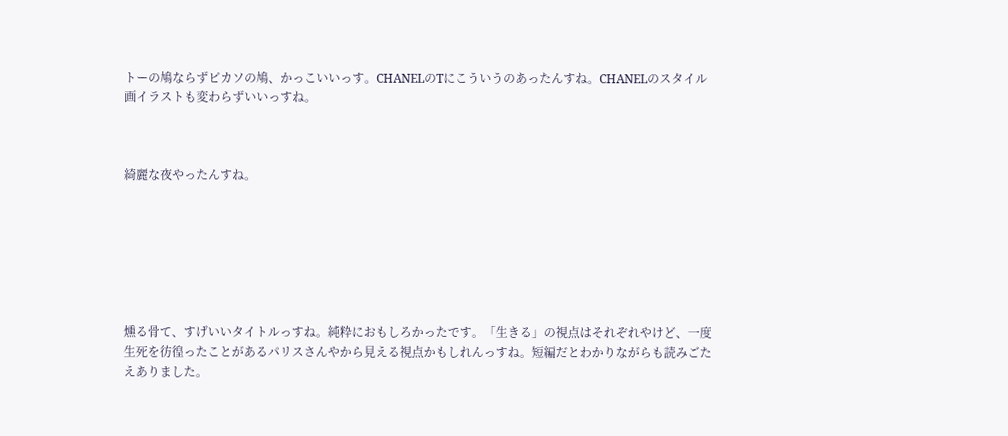トーの鳩ならずピカソの鳩、かっこいいっす。CHANELのTにこういうのあったんすね。CHANELのスタイル画イラストも変わらずいいっすね。



綺麗な夜やったんすね。







燻る骨て、すげいいタイトルっすね。純粋におもしろかったです。「生きる」の視点はそれぞれやけど、一度生死を彷徨ったことがあるパリスさんやから見える視点かもしれんっすね。短編だとわかりながらも読みごたえありました。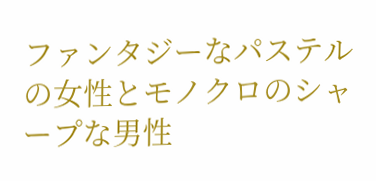ファンタジーなパステルの女性とモノクロのシャープな男性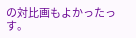の対比画もよかったっす。